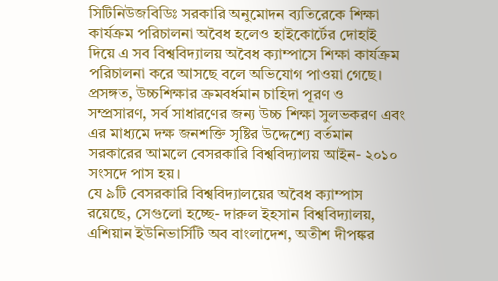সিটিনিউজবিডিঃ সরকারি অনুমোদন ব্যতিরেকে শিক্ষা কার্যক্রম পরিচালনা অবৈধ হলেও হাইকোর্টের দোহাই দিয়ে এ সব বিশ্ববিদ্যালয় অবৈধ ক্যাম্পাসে শিক্ষা কার্যক্রম পরিচালনা করে আসছে বলে অভিযোগ পাওয়া গেছে। প্রসঙ্গত, উচ্চশিক্ষার ক্রমবর্ধমান চাহিদা পূরণ ও সম্প্রসারণ, সর্ব সাধারণের জন্য উচ্চ শিক্ষা সুলভকরণ এবং এর মাধ্যমে দক্ষ জনশক্তি সৃষ্টির উদ্দেশ্যে বর্তমান সরকারের আমলে বেসরকারি বিশ্ববিদ্যালয় আইন- ২০১০ সংসদে পাস হয়।
যে ৯টি বেসরকারি বিশ্ববিদ্যালয়ের অবৈধ ক্যাম্পাস রয়েছে, সেগুলো হচ্ছে- দারুল ইহসান বিশ্ববিদ্যালয়, এশিয়ান ইউনিভার্সিটি অব বাংলাদেশ, অতীশ দীপঙ্কর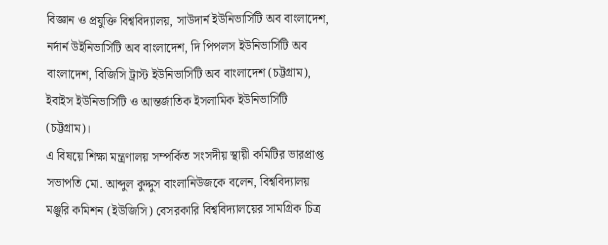বিজ্ঞান ও প্রযুক্তি বিশ্ববিদ্যালয়, সাউদার্ন ইউনিভার্সিটি অব বাংলাদেশ, নর্দার্ন উইনিভার্সিটি অব বাংলাদেশ, দি পিপলস ইউনিভার্সিটি অব বাংলাদেশ, বিজিসি ট্রাস্ট ইউনিভার্সিটি অব বাংলাদেশ (চট্টগ্রাম), ইবাইস ইউনিভার্সিটি ও আন্তর্জাতিক ইসলামিক ইউনিভার্সিটি (চট্টগ্রাম)।
এ বিষয়ে শিক্ষা মন্ত্রণালয় সম্পর্কিত সংসদীয় স্থায়ী কমিটির ভারপ্রাপ্ত সভাপতি মো. আব্দুল কুদ্দুস বাংলানিউজকে বলেন, বিশ্ববিদ্যালয় মঞ্জুরি কমিশন (ইউজিসি) বেসরকারি বিশ্ববিদ্যালয়ের সামগ্রিক চিত্র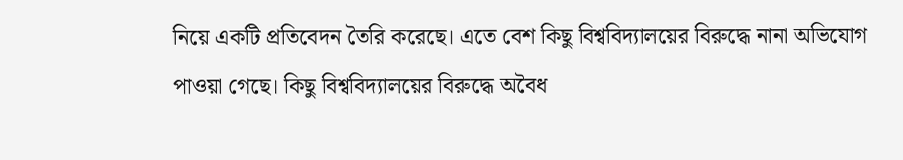নিয়ে একটি প্রতিবেদন তৈরি করেছে। এতে বেশ কিছু বিশ্ববিদ্যালয়ের বিরুদ্ধে নানা অভিযোগ পাওয়া গেছে। কিছু বিশ্ববিদ্যালয়ের বিরুদ্ধে অবৈধ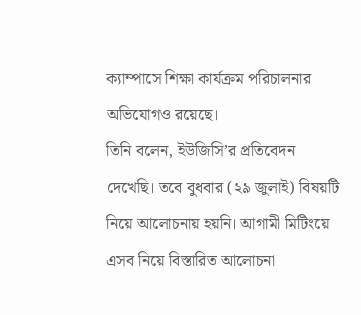ক্যাম্পাসে শিক্ষা কার্যক্রম পরিচালনার অভিযোগও রয়েছে।
তিনি বলেন, ইউজিসি’র প্রতিবেদন দেখেছি। তবে বুধবার (২৯ জুলাই) বিষয়টি নিয়ে আলোচনায় হয়নি। আগামী মিটিংয়ে এসব নিয়ে বিস্তারিত আলোচনা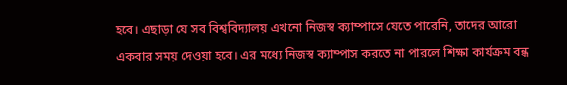হবে। এছাড়া যে সব বিশ্ববিদ্যালয় এখনো নিজস্ব ক্যাম্পাসে যেতে পারেনি, তাদের আরো একবার সময় দেওয়া হবে। এর মধ্যে নিজস্ব ক্যাম্পাস করতে না পারলে শিক্ষা কার্যক্রম বন্ধ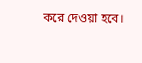করে দেওয়া হবে।